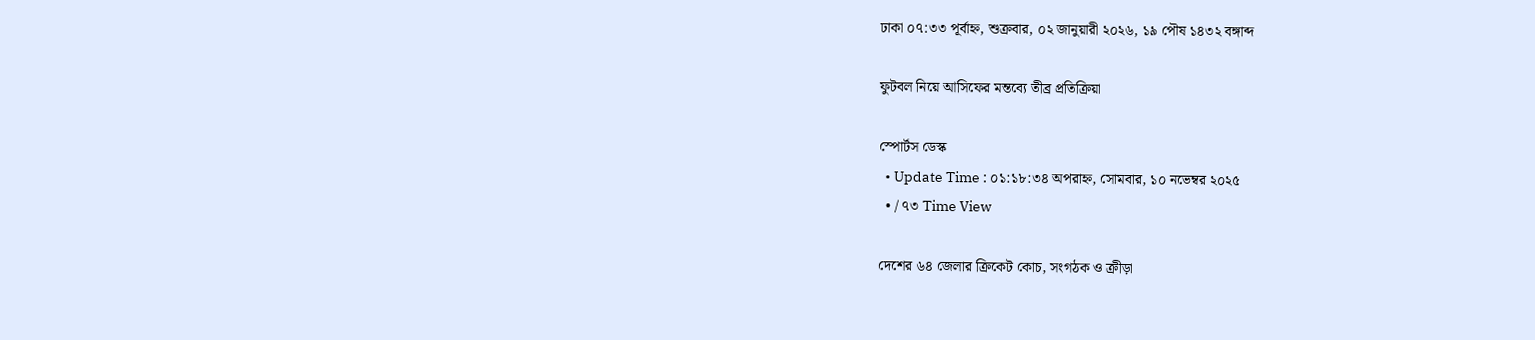ঢাকা ০৭:৩৩ পূর্বাহ্ন, শুক্রবার, ০২ জানুয়ারী ২০২৬, ১৯ পৌষ ১৪৩২ বঙ্গাব্দ

ফুটবল নিয়ে আসিফের মন্তব্যে তীব্র প্রতিক্রিয়া

স্পোর্টস ডেস্ক
  • Update Time : ০১:১৮:৩৪ অপরাহ্ন, সোমবার, ১০ নভেম্বর ২০২৫
  • / ৭৩ Time View

দেশের ৬৪ জেলার ক্রিকেট কোচ, সংগঠক ও ক্রীড়া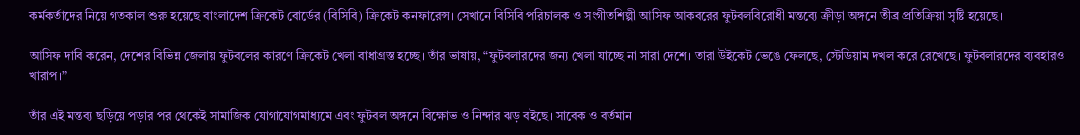কর্মকর্তাদের নিয়ে গতকাল শুরু হয়েছে বাংলাদেশ ক্রিকেট বোর্ডের (বিসিবি) ক্রিকেট কনফারেন্স। সেখানে বিসিবি পরিচালক ও সংগীতশিল্পী আসিফ আকবরের ফুটবলবিরোধী মন্তব্যে ক্রীড়া অঙ্গনে তীব্র প্রতিক্রিয়া সৃষ্টি হয়েছে।

আসিফ দাবি করেন, দেশের বিভিন্ন জেলায় ফুটবলের কারণে ক্রিকেট খেলা বাধাগ্রস্ত হচ্ছে। তাঁর ভাষায়, “ফুটবলারদের জন্য খেলা যাচ্ছে না সারা দেশে। তারা উইকেট ভেঙে ফেলছে, স্টেডিয়াম দখল করে রেখেছে। ফুটবলারদের ব্যবহারও খারাপ।”

তাঁর এই মন্তব্য ছড়িয়ে পড়ার পর থেকেই সামাজিক যোগাযোগমাধ্যমে এবং ফুটবল অঙ্গনে বিক্ষোভ ও নিন্দার ঝড় বইছে। সাবেক ও বর্তমান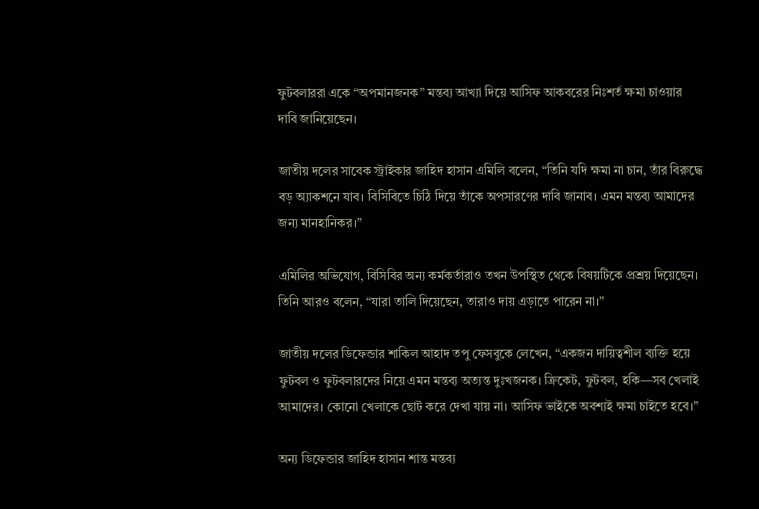ফুটবলাররা একে “অপমানজনক” মন্তব্য আখ্যা দিয়ে আসিফ আকবরের নিঃশর্ত ক্ষমা চাওয়ার দাবি জানিয়েছেন।

জাতীয় দলের সাবেক স্ট্রাইকার জাহিদ হাসান এমিলি বলেন, “তিনি যদি ক্ষমা না চান, তাঁর বিরুদ্ধে বড় অ্যাকশনে যাব। বিসিবিতে চিঠি দিয়ে তাঁকে অপসারণের দাবি জানাব। এমন মন্তব্য আমাদের জন্য মানহানিকর।”

এমিলির অভিযোগ, বিসিবির অন্য কর্মকর্তারাও তখন উপস্থিত থেকে বিষয়টিকে প্রশ্রয় দিয়েছেন। তিনি আরও বলেন, “যারা তালি দিয়েছেন, তারাও দায় এড়াতে পারেন না।”

জাতীয় দলের ডিফেন্ডার শাকিল আহাদ তপু ফেসবুকে লেখেন, “একজন দায়িত্বশীল ব্যক্তি হয়ে ফুটবল ও ফুটবলারদের নিয়ে এমন মন্তব্য অত্যন্ত দুঃখজনক। ক্রিকেট, ফুটবল, হকি—সব খেলাই আমাদের। কোনো খেলাকে ছোট করে দেখা যায় না। আসিফ ভাইকে অবশ্যই ক্ষমা চাইতে হবে।”

অন্য ডিফেন্ডার জাহিদ হাসান শান্ত মন্তব্য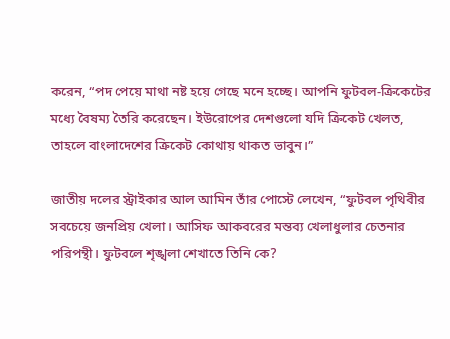করেন, “পদ পেয়ে মাথা নষ্ট হয়ে গেছে মনে হচ্ছে। আপনি ফুটবল-ক্রিকেটের মধ্যে বৈষম্য তৈরি করেছেন। ইউরোপের দেশগুলো যদি ক্রিকেট খেলত, তাহলে বাংলাদেশের ক্রিকেট কোথায় থাকত ভাবুন।”

জাতীয় দলের স্ট্রাইকার আল আমিন তাঁর পোস্টে লেখেন, “ফুটবল পৃথিবীর সবচেয়ে জনপ্রিয় খেলা। আসিফ আকবরের মন্তব্য খেলাধুলার চেতনার পরিপন্থী। ফুটবলে শৃঙ্খলা শেখাতে তিনি কে?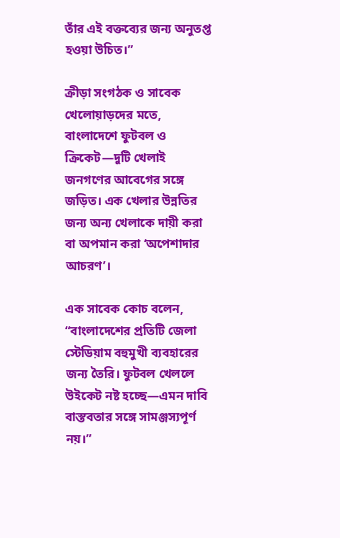তাঁর এই বক্তব্যের জন্য অনুতপ্ত হওয়া উচিত।”

ক্রীড়া সংগঠক ও সাবেক খেলোয়াড়দের মতে, বাংলাদেশে ফুটবল ও ক্রিকেট—দুটি খেলাই জনগণের আবেগের সঙ্গে জড়িত। এক খেলার উন্নতির জন্য অন্য খেলাকে দায়ী করা বা অপমান করা ‘অপেশাদার আচরণ’।

এক সাবেক কোচ বলেন, “বাংলাদেশের প্রতিটি জেলা স্টেডিয়াম বহুমুখী ব্যবহারের জন্য তৈরি। ফুটবল খেললে উইকেট নষ্ট হচ্ছে—এমন দাবি বাস্তবতার সঙ্গে সামঞ্জস্যপূর্ণ নয়।”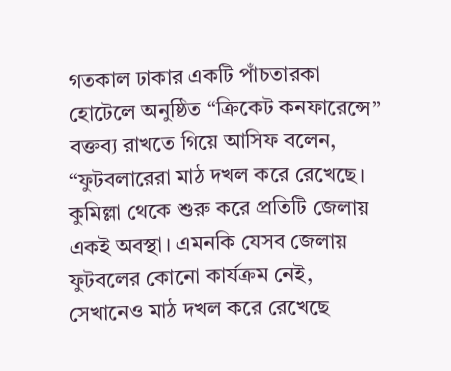গতকাল ঢাকার একটি পাঁচতারকা হোটেলে অনুষ্ঠিত “ক্রিকেট কনফারেন্সে” বক্তব্য রাখতে গিয়ে আসিফ বলেন, “ফুটবলারেরা মাঠ দখল করে রেখেছে। কুমিল্লা থেকে শুরু করে প্রতিটি জেলায় একই অবস্থা। এমনকি যেসব জেলায় ফুটবলের কোনো কার্যক্রম নেই, সেখানেও মাঠ দখল করে রেখেছে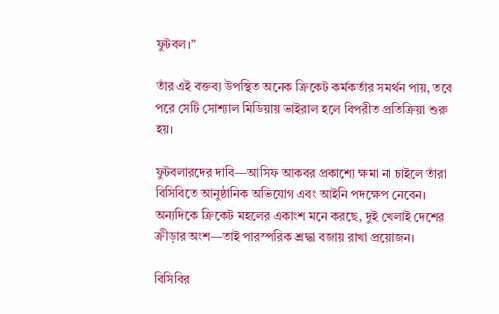ফুটবল।”

তাঁর এই বক্তব্য উপস্থিত অনেক ক্রিকেট কর্মকর্তার সমর্থন পায়, তবে পরে সেটি সোশ্যাল মিডিয়ায় ভাইরাল হলে বিপরীত প্রতিক্রিয়া শুরু হয়।

ফুটবলারদের দাবি—আসিফ আকবর প্রকাশ্যে ক্ষমা না চাইলে তাঁরা বিসিবিতে আনুষ্ঠানিক অভিযোগ এবং আইনি পদক্ষেপ নেবেন।
অন্যদিকে ক্রিকেট মহলের একাংশ মনে করছে, দুই খেলাই দেশের ক্রীড়ার অংশ—তাই পারস্পরিক শ্রদ্ধা বজায় রাখা প্রয়োজন।

বিসিবির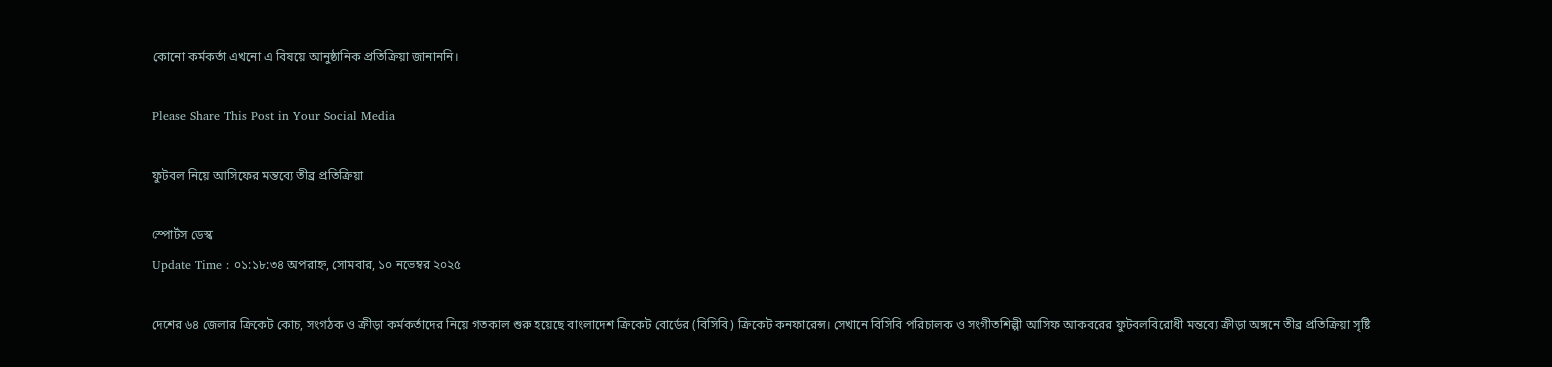কোনো কর্মকর্তা এখনো এ বিষয়ে আনুষ্ঠানিক প্রতিক্রিয়া জানাননি।

Please Share This Post in Your Social Media

ফুটবল নিয়ে আসিফের মন্তব্যে তীব্র প্রতিক্রিয়া

স্পোর্টস ডেস্ক
Update Time : ০১:১৮:৩৪ অপরাহ্ন, সোমবার, ১০ নভেম্বর ২০২৫

দেশের ৬৪ জেলার ক্রিকেট কোচ, সংগঠক ও ক্রীড়া কর্মকর্তাদের নিয়ে গতকাল শুরু হয়েছে বাংলাদেশ ক্রিকেট বোর্ডের (বিসিবি) ক্রিকেট কনফারেন্স। সেখানে বিসিবি পরিচালক ও সংগীতশিল্পী আসিফ আকবরের ফুটবলবিরোধী মন্তব্যে ক্রীড়া অঙ্গনে তীব্র প্রতিক্রিয়া সৃষ্টি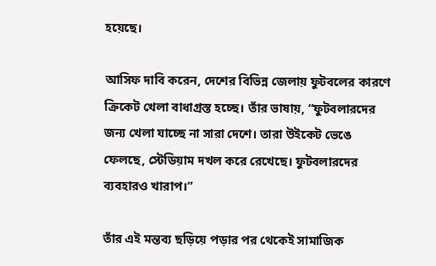হয়েছে।

আসিফ দাবি করেন, দেশের বিভিন্ন জেলায় ফুটবলের কারণে ক্রিকেট খেলা বাধাগ্রস্ত হচ্ছে। তাঁর ভাষায়, “ফুটবলারদের জন্য খেলা যাচ্ছে না সারা দেশে। তারা উইকেট ভেঙে ফেলছে, স্টেডিয়াম দখল করে রেখেছে। ফুটবলারদের ব্যবহারও খারাপ।”

তাঁর এই মন্তব্য ছড়িয়ে পড়ার পর থেকেই সামাজিক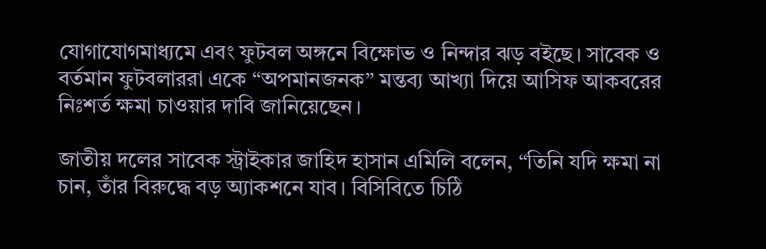যোগাযোগমাধ্যমে এবং ফুটবল অঙ্গনে বিক্ষোভ ও নিন্দার ঝড় বইছে। সাবেক ও বর্তমান ফুটবলাররা একে “অপমানজনক” মন্তব্য আখ্যা দিয়ে আসিফ আকবরের নিঃশর্ত ক্ষমা চাওয়ার দাবি জানিয়েছেন।

জাতীয় দলের সাবেক স্ট্রাইকার জাহিদ হাসান এমিলি বলেন, “তিনি যদি ক্ষমা না চান, তাঁর বিরুদ্ধে বড় অ্যাকশনে যাব। বিসিবিতে চিঠি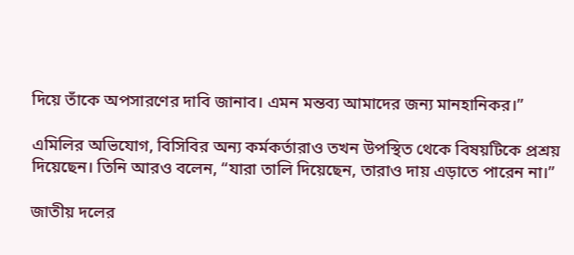দিয়ে তাঁকে অপসারণের দাবি জানাব। এমন মন্তব্য আমাদের জন্য মানহানিকর।”

এমিলির অভিযোগ, বিসিবির অন্য কর্মকর্তারাও তখন উপস্থিত থেকে বিষয়টিকে প্রশ্রয় দিয়েছেন। তিনি আরও বলেন, “যারা তালি দিয়েছেন, তারাও দায় এড়াতে পারেন না।”

জাতীয় দলের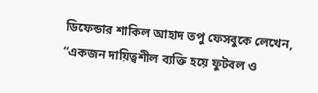ডিফেন্ডার শাকিল আহাদ তপু ফেসবুকে লেখেন, “একজন দায়িত্বশীল ব্যক্তি হয়ে ফুটবল ও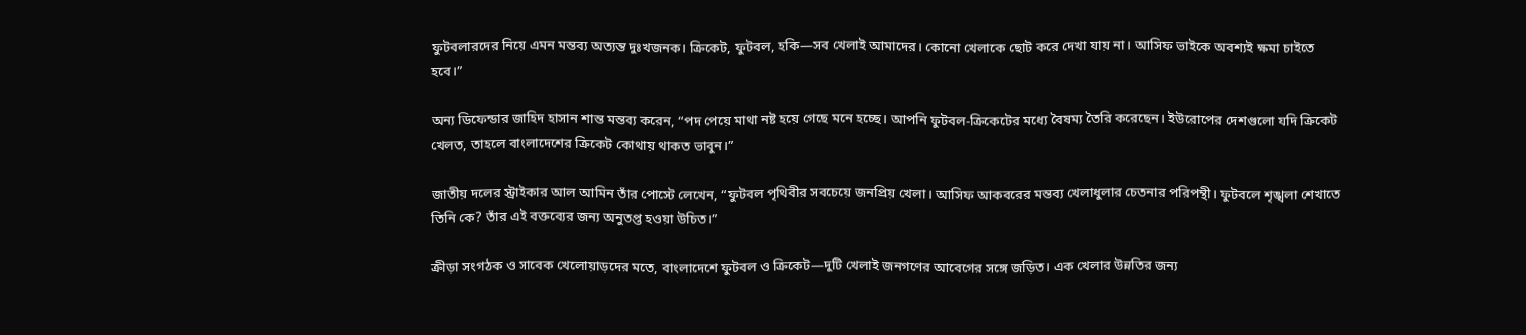ফুটবলারদের নিয়ে এমন মন্তব্য অত্যন্ত দুঃখজনক। ক্রিকেট, ফুটবল, হকি—সব খেলাই আমাদের। কোনো খেলাকে ছোট করে দেখা যায় না। আসিফ ভাইকে অবশ্যই ক্ষমা চাইতে হবে।”

অন্য ডিফেন্ডার জাহিদ হাসান শান্ত মন্তব্য করেন, “পদ পেয়ে মাথা নষ্ট হয়ে গেছে মনে হচ্ছে। আপনি ফুটবল-ক্রিকেটের মধ্যে বৈষম্য তৈরি করেছেন। ইউরোপের দেশগুলো যদি ক্রিকেট খেলত, তাহলে বাংলাদেশের ক্রিকেট কোথায় থাকত ভাবুন।”

জাতীয় দলের স্ট্রাইকার আল আমিন তাঁর পোস্টে লেখেন, “ফুটবল পৃথিবীর সবচেয়ে জনপ্রিয় খেলা। আসিফ আকবরের মন্তব্য খেলাধুলার চেতনার পরিপন্থী। ফুটবলে শৃঙ্খলা শেখাতে তিনি কে? তাঁর এই বক্তব্যের জন্য অনুতপ্ত হওয়া উচিত।”

ক্রীড়া সংগঠক ও সাবেক খেলোয়াড়দের মতে, বাংলাদেশে ফুটবল ও ক্রিকেট—দুটি খেলাই জনগণের আবেগের সঙ্গে জড়িত। এক খেলার উন্নতির জন্য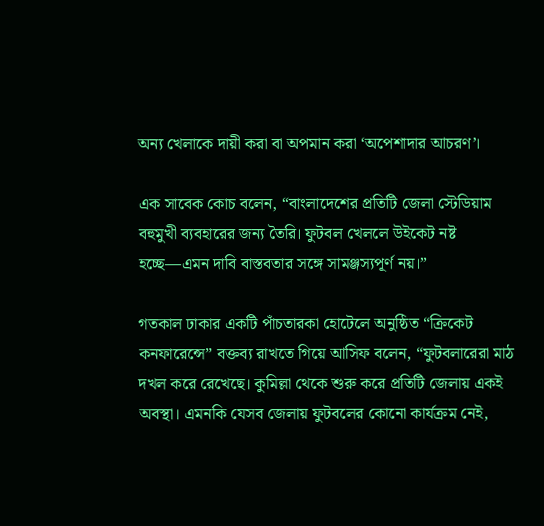অন্য খেলাকে দায়ী করা বা অপমান করা ‘অপেশাদার আচরণ’।

এক সাবেক কোচ বলেন, “বাংলাদেশের প্রতিটি জেলা স্টেডিয়াম বহুমুখী ব্যবহারের জন্য তৈরি। ফুটবল খেললে উইকেট নষ্ট হচ্ছে—এমন দাবি বাস্তবতার সঙ্গে সামঞ্জস্যপূর্ণ নয়।”

গতকাল ঢাকার একটি পাঁচতারকা হোটেলে অনুষ্ঠিত “ক্রিকেট কনফারেন্সে” বক্তব্য রাখতে গিয়ে আসিফ বলেন, “ফুটবলারেরা মাঠ দখল করে রেখেছে। কুমিল্লা থেকে শুরু করে প্রতিটি জেলায় একই অবস্থা। এমনকি যেসব জেলায় ফুটবলের কোনো কার্যক্রম নেই,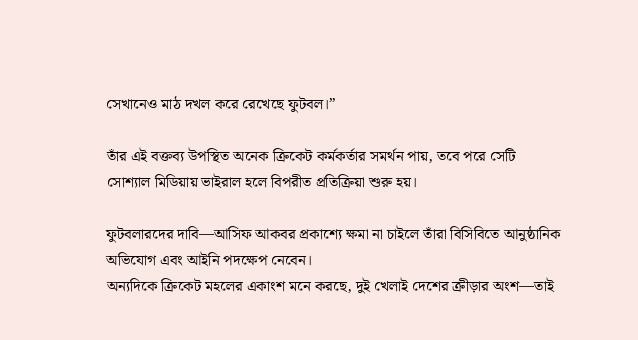সেখানেও মাঠ দখল করে রেখেছে ফুটবল।”

তাঁর এই বক্তব্য উপস্থিত অনেক ক্রিকেট কর্মকর্তার সমর্থন পায়, তবে পরে সেটি সোশ্যাল মিডিয়ায় ভাইরাল হলে বিপরীত প্রতিক্রিয়া শুরু হয়।

ফুটবলারদের দাবি—আসিফ আকবর প্রকাশ্যে ক্ষমা না চাইলে তাঁরা বিসিবিতে আনুষ্ঠানিক অভিযোগ এবং আইনি পদক্ষেপ নেবেন।
অন্যদিকে ক্রিকেট মহলের একাংশ মনে করছে, দুই খেলাই দেশের ক্রীড়ার অংশ—তাই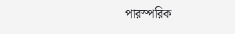পারস্পরিক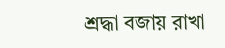শ্রদ্ধা বজায় রাখা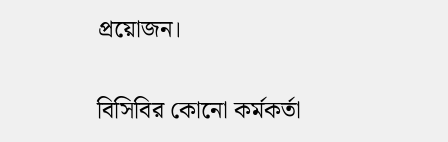প্রয়োজন।

বিসিবির কোনো কর্মকর্তা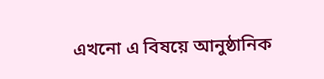এখনো এ বিষয়ে আনুষ্ঠানিক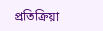প্রতিক্রিয়া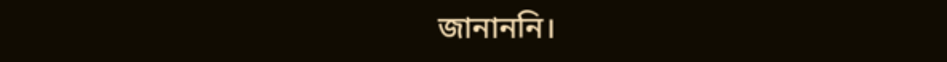জানাননি।